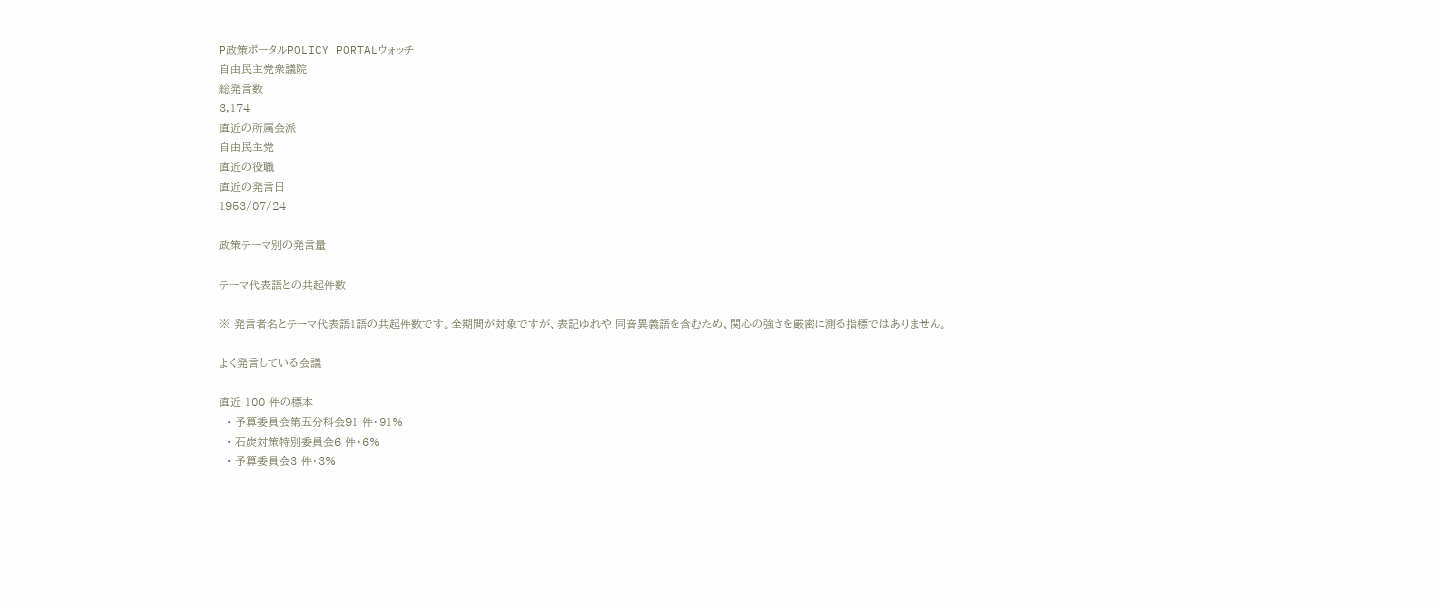P政策ポータルPOLICY PORTALウォッチ
自由民主党衆議院
総発言数
3,174
直近の所属会派
自由民主党
直近の役職
直近の発言日
1953/07/24

政策テーマ別の発言量

テーマ代表語との共起件数

※ 発言者名とテーマ代表語1語の共起件数です。全期間が対象ですが、表記ゆれや 同音異義語を含むため、関心の強さを厳密に測る指標ではありません。

よく発言している会議

直近 100 件の標本
  • 予算委員会第五分科会91 件・91%
  • 石炭対策特別委員会6 件・6%
  • 予算委員会3 件・3%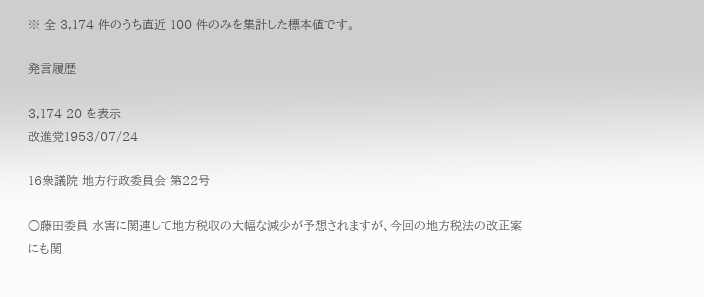※ 全 3,174 件のうち直近 100 件のみを集計した標本値です。

発言履歴

3,174 20 を表示
改進党1953/07/24

16衆議院 地方行政委員会 第22号

○藤田委員 水害に関連して地方税収の大幅な減少が予想されますが、今回の地方税法の改正案にも関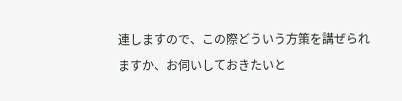連しますので、この際どういう方策を講ぜられますか、お伺いしておきたいと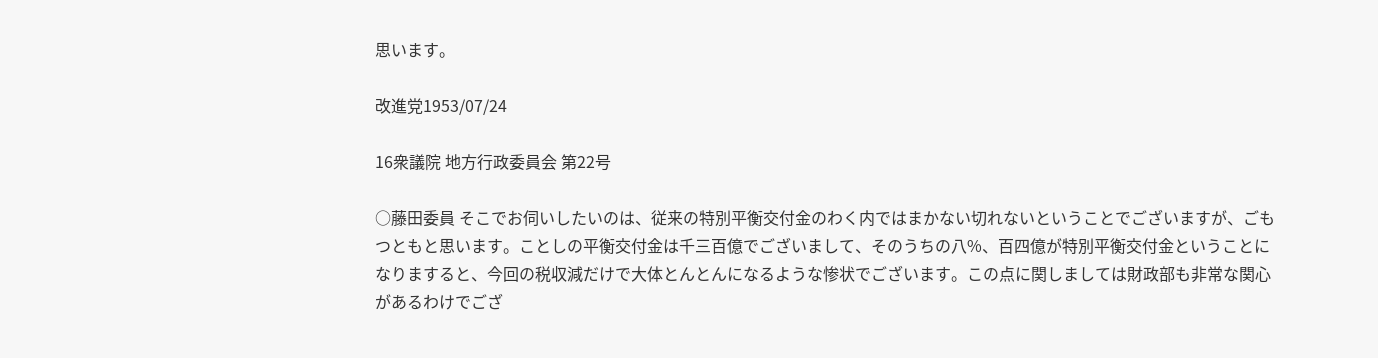思います。

改進党1953/07/24

16衆議院 地方行政委員会 第22号

○藤田委員 そこでお伺いしたいのは、従来の特別平衡交付金のわく内ではまかない切れないということでございますが、ごもつともと思います。ことしの平衡交付金は千三百億でございまして、そのうちの八%、百四億が特別平衡交付金ということになりますると、今回の税収減だけで大体とんとんになるような惨状でございます。この点に関しましては財政部も非常な関心があるわけでござ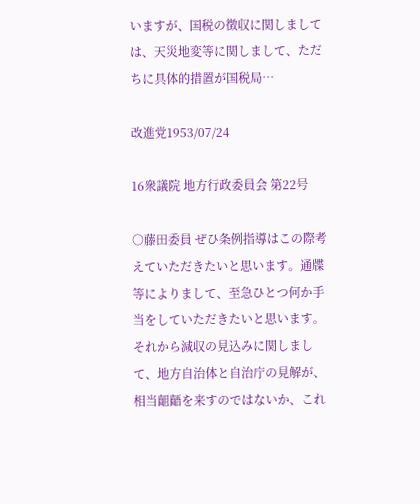いますが、国税の徴収に関しましては、天災地変等に関しまして、ただちに具体的措置が国税局…

改進党1953/07/24

16衆議院 地方行政委員会 第22号

○藤田委員 ぜひ条例指導はこの際考えていただきたいと思います。通牒等によりまして、至急ひとつ何か手当をしていただきたいと思います。それから減収の見込みに関しまして、地方自治体と自治庁の見解が、相当齟齬を来すのではないか、これ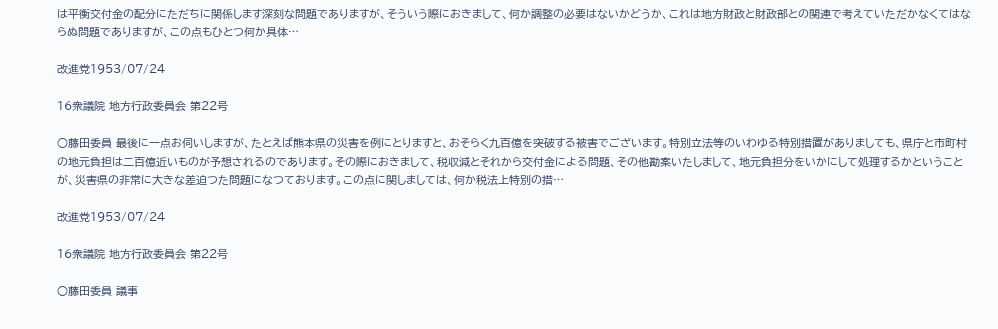は平衡交付金の配分にただちに関係します深刻な問題でありますが、そういう際におきまして、何か調整の必要はないかどうか、これは地方財政と財政部との関連で考えていただかなくてはならぬ問題でありますが、この点もひとつ何か具体…

改進党1953/07/24

16衆議院 地方行政委員会 第22号

○藤田委員 最後に一点お伺いしますが、たとえば熊本県の災害を例にとりますと、おそらく九百億を突破する被害でございます。特別立法等のいわゆる特別措置がありましても、県庁と市町村の地元負担は二百億近いものが予想されるのであります。その際におきまして、税収減とそれから交付金による問題、その他勘案いたしまして、地元負担分をいかにして処理するかということが、災害県の非常に大きな差迫つた問題になつております。この点に関しましては、何か税法上特別の措…

改進党1953/07/24

16衆議院 地方行政委員会 第22号

○藤田委員 議事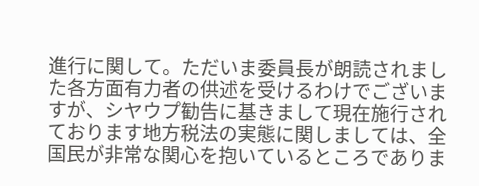進行に関して。ただいま委員長が朗読されました各方面有力者の供述を受けるわけでございますが、シヤウプ勧告に基きまして現在施行されております地方税法の実態に関しましては、全国民が非常な関心を抱いているところでありま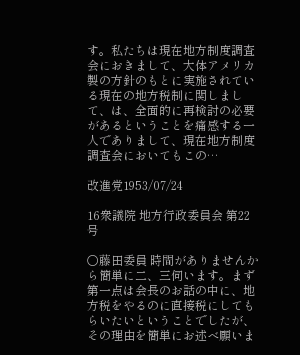す。私たちは現在地方制度調査会におきまして、大体アメリカ製の方針のもとに実施されている現在の地方税制に関しまして、は、全面的に再検討の必要があるということを痛感する一人でありまして、現在地方制度調査会においてもこの…

改進党1953/07/24

16衆議院 地方行政委員会 第22号

○藤田委員 時間がありませんから簡単に二、三伺います。まず第一点は会長のお話の中に、地方税をやるのに直接税にしてもらいたいということでしたが、その理由を簡単にお述べ願いま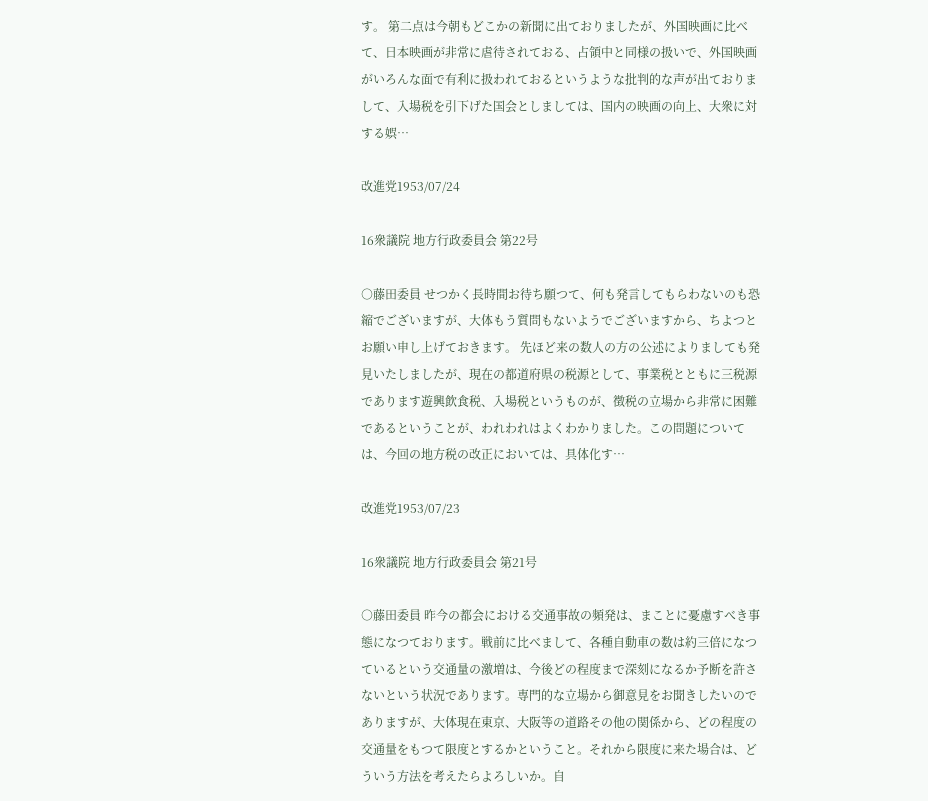す。 第二点は今朝もどこかの新聞に出ておりましたが、外国映画に比べて、日本映画が非常に虐待されておる、占領中と同様の扱いで、外国映画がいろんな面で有利に扱われておるというような批判的な声が出ておりまして、入場税を引下げた国会としましては、国内の映画の向上、大衆に対する娯…

改進党1953/07/24

16衆議院 地方行政委員会 第22号

○藤田委員 せつかく長時間お待ち願つて、何も発言してもらわないのも恐縮でございますが、大体もう質問もないようでございますから、ちよつとお願い申し上げておきます。 先ほど来の数人の方の公述によりましても発見いたしましたが、現在の都道府県の税源として、事業税とともに三税源であります遊興飲食税、入場税というものが、徴税の立場から非常に困難であるということが、われわれはよくわかりました。この問題については、今回の地方税の改正においては、具体化す…

改進党1953/07/23

16衆議院 地方行政委員会 第21号

○藤田委員 昨今の都会における交通事故の頻発は、まことに憂慮すべき事態になつております。戦前に比べまして、各種自動車の数は約三倍になつているという交通量の激増は、今後どの程度まで深刻になるか予断を許さないという状況であります。専門的な立場から御意見をお聞きしたいのでありますが、大体現在東京、大阪等の道路その他の関係から、どの程度の交通量をもつて限度とするかということ。それから限度に来た場合は、どういう方法を考えたらよろしいか。自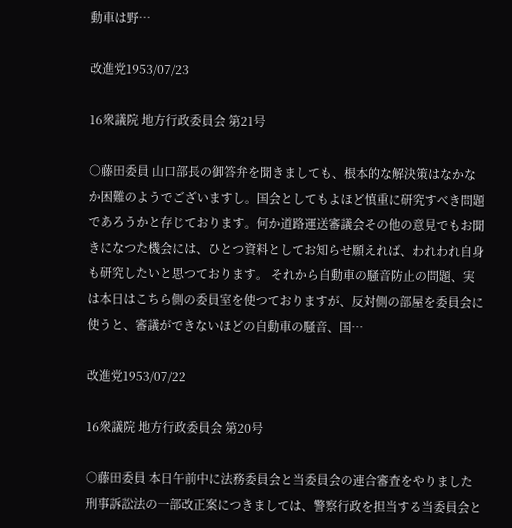動車は野…

改進党1953/07/23

16衆議院 地方行政委員会 第21号

○藤田委員 山口部長の御答弁を聞きましても、根本的な解決策はなかなか困難のようでございますし。国会としてもよほど慎重に研究すべき問題であろうかと存じております。何か道路運送審議会その他の意見でもお聞きになつた機会には、ひとつ資料としてお知らせ願えれば、われわれ自身も研究したいと思つております。 それから自動車の騒音防止の問題、実は本日はこちら側の委員室を使つておりますが、反対側の部屋を委員会に使うと、審議ができないほどの自動車の騒音、国…

改進党1953/07/22

16衆議院 地方行政委員会 第20号

○藤田委員 本日午前中に法務委員会と当委員会の連合審査をやりました刑事訴訟法の一部改正案につきましては、警察行政を担当する当委員会と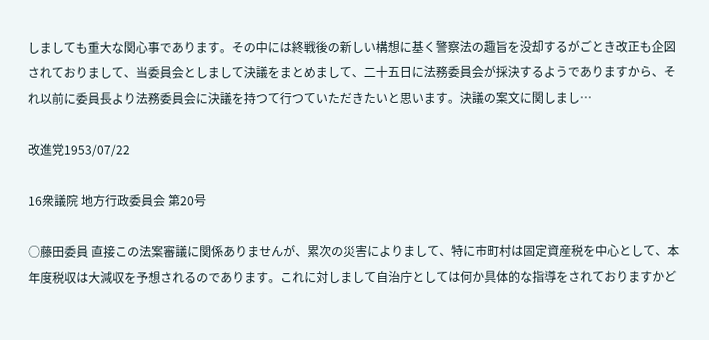しましても重大な関心事であります。その中には終戦後の新しい構想に基く警察法の趣旨を没却するがごとき改正も企図されておりまして、当委員会としまして決議をまとめまして、二十五日に法務委員会が採決するようでありますから、それ以前に委員長より法務委員会に決議を持つて行つていただきたいと思います。決議の案文に関しまし…

改進党1953/07/22

16衆議院 地方行政委員会 第20号

○藤田委員 直接この法案審議に関係ありませんが、累次の災害によりまして、特に市町村は固定資産税を中心として、本年度税収は大減収を予想されるのであります。これに対しまして自治庁としては何か具体的な指導をされておりますかど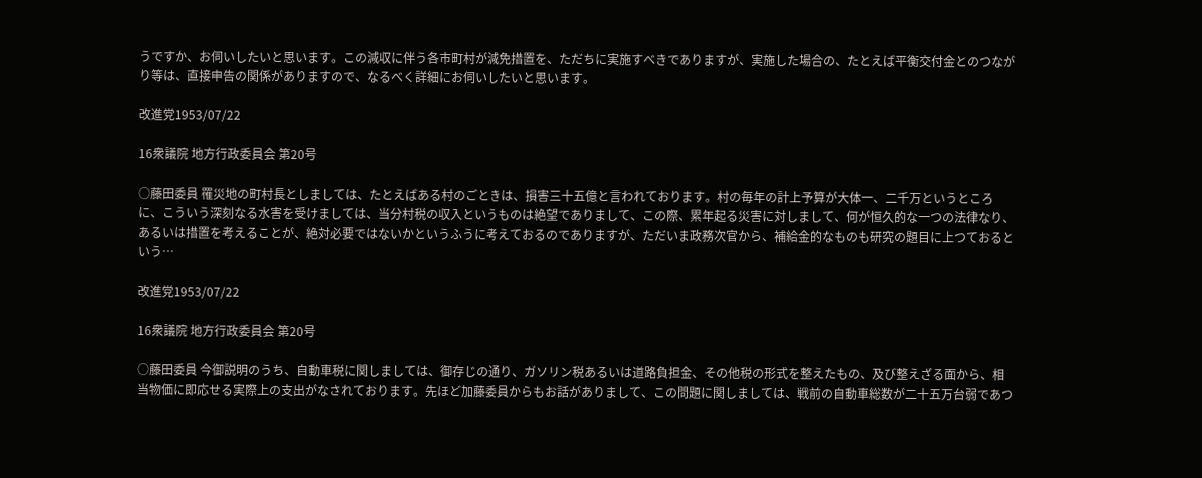うですか、お伺いしたいと思います。この減収に伴う各市町村が減免措置を、ただちに実施すべきでありますが、実施した場合の、たとえば平衡交付金とのつながり等は、直接申告の関係がありますので、なるべく詳細にお伺いしたいと思います。

改進党1953/07/22

16衆議院 地方行政委員会 第20号

○藤田委員 罹災地の町村長としましては、たとえばある村のごときは、損害三十五億と言われております。村の毎年の計上予算が大体一、二千万というところに、こういう深刻なる水害を受けましては、当分村税の収入というものは絶望でありまして、この際、累年起る災害に対しまして、何が恒久的な一つの法律なり、あるいは措置を考えることが、絶対必要ではないかというふうに考えておるのでありますが、ただいま政務次官から、補給金的なものも研究の題目に上つておるという…

改進党1953/07/22

16衆議院 地方行政委員会 第20号

○藤田委員 今御説明のうち、自動車税に関しましては、御存じの通り、ガソリン税あるいは道路負担金、その他税の形式を整えたもの、及び整えざる面から、相当物価に即応せる実際上の支出がなされております。先ほど加藤委員からもお話がありまして、この問題に関しましては、戦前の自動車総数が二十五万台弱であつ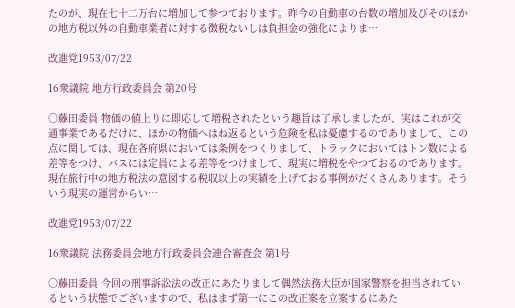たのが、現在七十二万台に増加して参つております。昨今の自動車の台数の増加及びそのほかの地方税以外の自動車業者に対する徴税ないしは負担金の強化によりま…

改進党1953/07/22

16衆議院 地方行政委員会 第20号

○藤田委員 物価の値上りに即応して増税されたという趣旨は了承しましたが、実はこれが交通事業であるだけに、ほかの物価へはね返るという危険を私は憂慮するのでありまして、この点に関しては、現在各府県においては条例をつくりまして、トラックにおいてはトン数による差等をつけ、バスには定員による差等をつけまして、現実に増税をやつておるのであります。現在旅行中の地方税法の意図する税収以上の実績を上げておる事例がだくさんあります。そういう現実の運営からい…

改進党1953/07/22

16衆議院 法務委員会地方行政委員会連合審査会 第1号

○藤田委員 今回の刑事訴訟法の改正にあたりまして偶然法務大臣が国家警察を担当されているという状態でございますので、私はまず第一にこの改正案を立案するにあた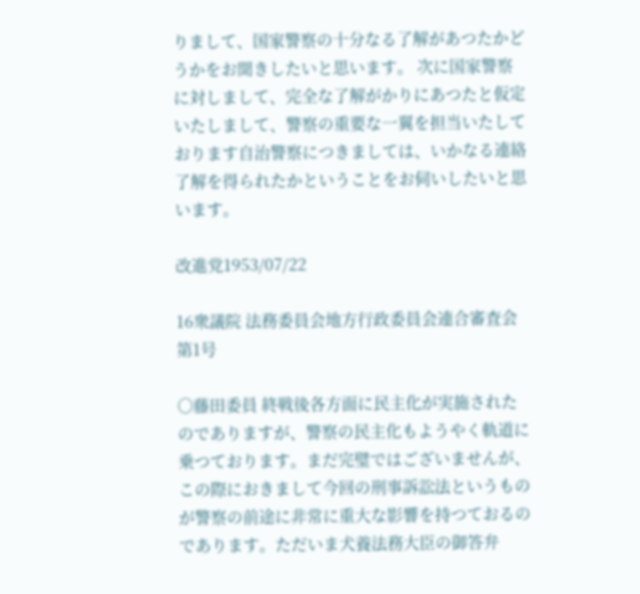りまして、国家警察の十分なる了解があつたかどうかをお聞きしたいと思います。 次に国家警察に対しまして、完全な了解がかりにあつたと仮定いたしまして、警察の重要な一翼を担当いたしております自治警察につきましては、いかなる連絡了解を得られたかということをお伺いしたいと思います。

改進党1953/07/22

16衆議院 法務委員会地方行政委員会連合審査会 第1号

○藤田委員 終戦後各方面に民主化が実施されたのでありますが、警察の民主化もようやく軌道に乗つております。まだ完璧ではございませんが、この際におきまして今回の刑事訴訟法というものが警察の前途に非常に重大な影響を持つておるのであります。ただいま犬養法務大臣の御答弁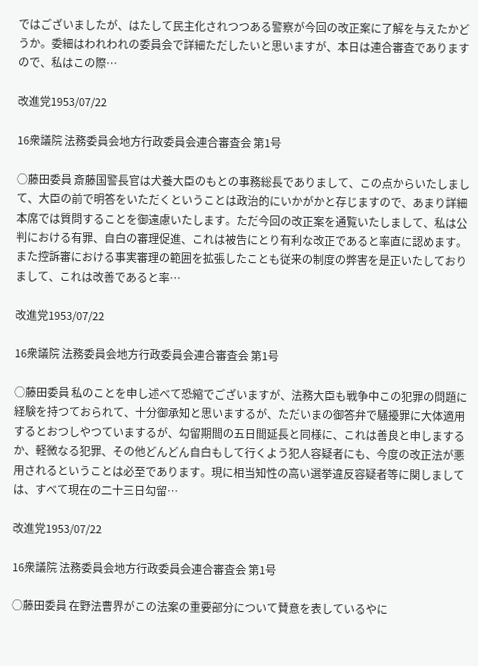ではございましたが、はたして民主化されつつある警察が今回の改正案に了解を与えたかどうか。委細はわれわれの委員会で詳細ただしたいと思いますが、本日は連合審査でありますので、私はこの際…

改進党1953/07/22

16衆議院 法務委員会地方行政委員会連合審査会 第1号

○藤田委員 斎藤国警長官は犬養大臣のもとの事務総長でありまして、この点からいたしまして、大臣の前で明答をいただくということは政治的にいかがかと存じますので、あまり詳細本席では質問することを御遠慮いたします。ただ今回の改正案を通覧いたしまして、私は公判における有罪、自白の審理促進、これは被告にとり有利な改正であると率直に認めます。また控訴審における事実審理の範囲を拡張したことも従来の制度の弊害を是正いたしておりまして、これは改善であると率…

改進党1953/07/22

16衆議院 法務委員会地方行政委員会連合審査会 第1号

○藤田委員 私のことを申し述べて恐縮でございますが、法務大臣も戦争中この犯罪の問題に経験を持つておられて、十分御承知と思いまするが、ただいまの御答弁で騒擾罪に大体適用するとおつしやつていまするが、勾留期間の五日間延長と同様に、これは善良と申しまするか、軽微なる犯罪、その他どんどん自白もして行くよう犯人容疑者にも、今度の改正法が悪用されるということは必至であります。現に相当知性の高い選挙違反容疑者等に関しましては、すべて現在の二十三日勾留…

改進党1953/07/22

16衆議院 法務委員会地方行政委員会連合審査会 第1号

○藤田委員 在野法曹界がこの法案の重要部分について賛意を表しているやに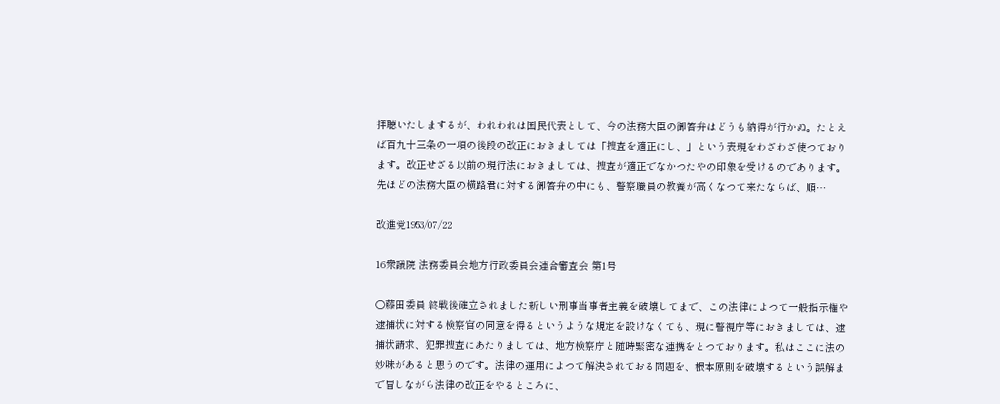拝聴いたしまするが、われわれは国民代表として、今の法務大臣の御答弁はどうも納得が行かぬ。たとえば百九十三条の一項の後段の改正におきましては「捜査を適正にし、」という表現をわざわざ使つております。改正せざる以前の現行法におきましては、捜査が適正でなかつたやの印象を受けるのであります。先ほどの法務大臣の横路君に対する御答弁の中にも、警察職員の教養が高くなつて来たならば、順…

改進党1953/07/22

16衆議院 法務委員会地方行政委員会連合審査会 第1号

○藤田委員 終戦後確立されました新しい刑事当事者主義を破壊してまで、この法律によつて一般指示権や逮捕状に対する検察官の同意を得るというような規定を設けなくても、現に警視庁等におきましては、逮捕状請求、犯罪捜査にあたりましては、地方検察庁と随時緊密な連携をとつております。私はここに法の妙味があると思うのです。法律の運用によつて解決されておる問題を、根本原則を破壊するという誤解まで冒しながら法律の改正をやるところに、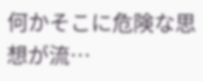何かそこに危険な思想が流…